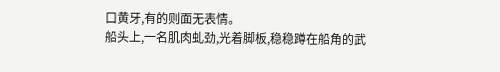口黄牙,有的则面无表情。
船头上,一名肌肉虬劲,光着脚板,稳稳蹲在船角的武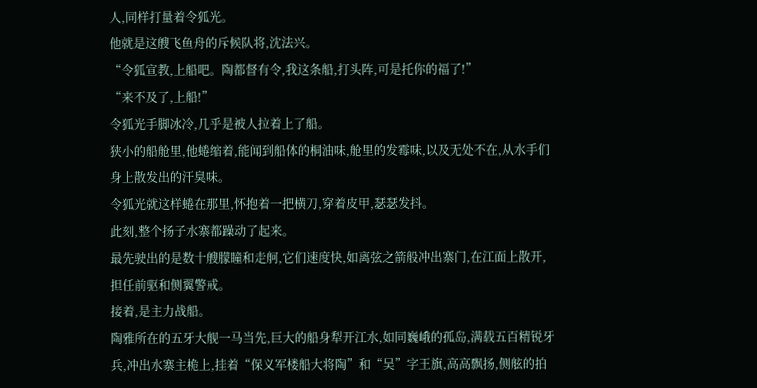人,同样打量着令狐光。
他就是这艘飞鱼舟的斥候队将,沈法兴。
“令狐宣教,上船吧。陶都督有令,我这条船,打头阵,可是托你的福了!”
“来不及了,上船!”
令狐光手脚冰冷,几乎是被人拉着上了船。
狭小的船舱里,他蜷缩着,能闻到船体的桐油味,舱里的发霉味,以及无处不在,从水手们身上散发出的汗臭味。
令狐光就这样蜷在那里,怀抱着一把横刀,穿着皮甲,瑟瑟发抖。
此刻,整个扬子水寨都躁动了起来。
最先驶出的是数十艘朦瞳和走舸,它们速度快,如离弦之箭般冲出寨门,在江面上散开,担任前驱和侧翼警戒。
接着,是主力战船。
陶雅所在的五牙大舰一马当先,巨大的船身犁开江水,如同巍峨的孤岛,满载五百精锐牙兵,冲出水寨主桅上,挂着“保义军楼船大将陶”和“吴”字王旗,高高飘扬,侧舷的拍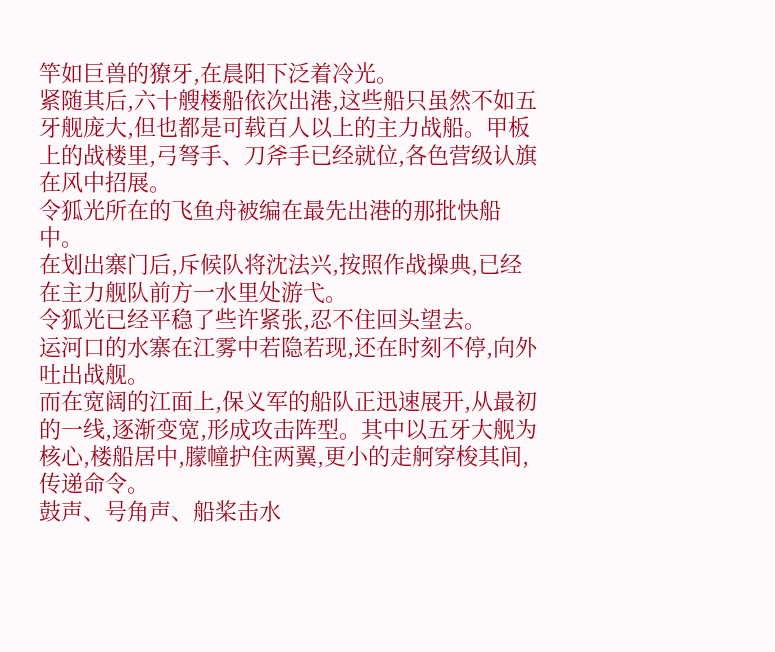竿如巨兽的獠牙,在晨阳下泛着冷光。
紧随其后,六十艘楼船依次出港,这些船只虽然不如五牙舰庞大,但也都是可载百人以上的主力战船。甲板上的战楼里,弓弩手、刀斧手已经就位,各色营级认旗在风中招展。
令狐光所在的飞鱼舟被编在最先出港的那批快船中。
在划出寨门后,斥候队将沈法兴,按照作战操典,已经在主力舰队前方一水里处游弋。
令狐光已经平稳了些许紧张,忍不住回头望去。
运河口的水寨在江雾中若隐若现,还在时刻不停,向外吐出战舰。
而在宽阔的江面上,保义军的船队正迅速展开,从最初的一线,逐渐变宽,形成攻击阵型。其中以五牙大舰为核心,楼船居中,朦幢护住两翼,更小的走舸穿梭其间,传递命令。
鼓声、号角声、船桨击水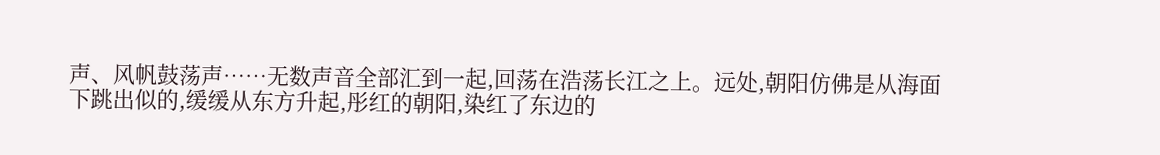声、风帆鼓荡声……无数声音全部汇到一起,回荡在浩荡长江之上。远处,朝阳仿佛是从海面下跳出似的,缓缓从东方升起,彤红的朝阳,染红了东边的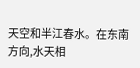天空和半江春水。在东南方向,水天相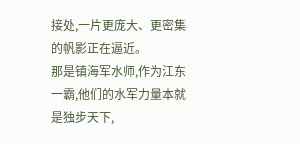接处,一片更庞大、更密集的帆影正在逼近。
那是镇海军水师,作为江东一霸,他们的水军力量本就是独步天下,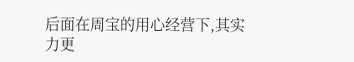后面在周宝的用心经营下,其实力更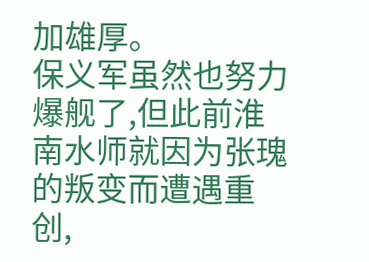加雄厚。
保义军虽然也努力爆舰了,但此前淮南水师就因为张瑰的叛变而遭遇重创,